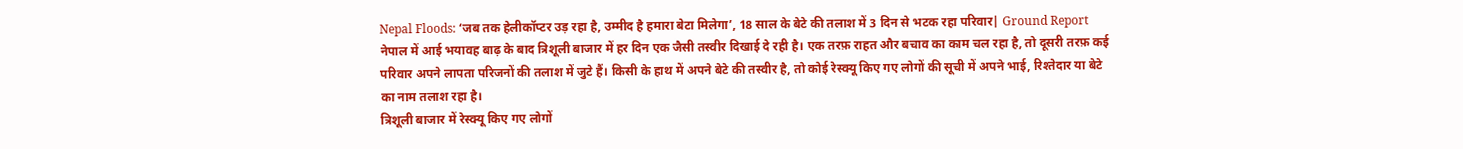Nepal Floods: ‘जब तक हेलीकॉप्टर उड़ रहा है, उम्मीद है हमारा बेटा मिलेगा’, 18 साल के बेटे की तलाश में 3 दिन से भटक रहा परिवार| Ground Report
नेपाल में आई भयावह बाढ़ के बाद त्रिशूली बाजार में हर दिन एक जैसी तस्वीर दिखाई दे रही है। एक तरफ़ राहत और बचाव का काम चल रहा है, तो दूसरी तरफ़ कई परिवार अपने लापता परिजनों की तलाश में जुटे हैं। किसी के हाथ में अपने बेटे की तस्वीर है, तो कोई रेस्क्यू किए गए लोगों की सूची में अपने भाई, रिश्तेदार या बेटे का नाम तलाश रहा है।
त्रिशूली बाजार में रेस्क्यू किए गए लोगों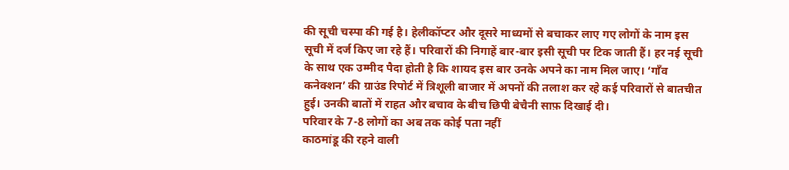की सूची चस्पा की गई है। हेलीकॉप्टर और दूसरे माध्यमों से बचाकर लाए गए लोगों के नाम इस सूची में दर्ज किए जा रहे हैं। परिवारों की निगाहें बार-बार इसी सूची पर टिक जाती हैं। हर नई सूची के साथ एक उम्मीद पैदा होती है कि शायद इस बार उनके अपने का नाम मिल जाए। ‘गाँव कनेक्शन’ की ग्राउंड रिपोर्ट में त्रिशूली बाजार में अपनों की तलाश कर रहे कई परिवारों से बातचीत हुई। उनकी बातों में राहत और बचाव के बीच छिपी बेचैनी साफ़ दिखाई दी।
परिवार के 7-8 लोगों का अब तक कोई पता नहीं
काठमांडू की रहने वाली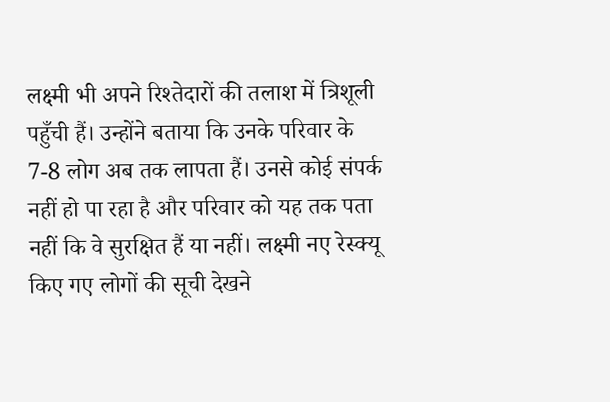लक्ष्मी भी अपने रिश्तेदारों की तलाश में त्रिशूली पहुँची हैं। उन्होंने बताया कि उनके परिवार के 7-8 लोग अब तक लापता हैं। उनसे कोई संपर्क नहीं हो पा रहा है और परिवार को यह तक पता नहीं कि वे सुरक्षित हैं या नहीं। लक्ष्मी नए रेस्क्यू किए गए लोगों की सूची देखने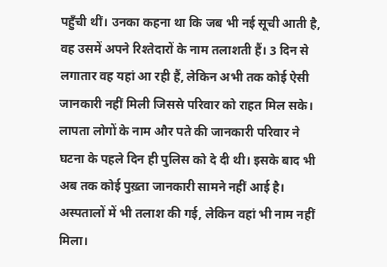पहुँची थीं। उनका कहना था कि जब भी नई सूची आती है, वह उसमें अपने रिश्तेदारों के नाम तलाशती हैं। 3 दिन से लगातार वह यहां आ रही हैं, लेकिन अभी तक कोई ऐसी जानकारी नहीं मिली जिससे परिवार को राहत मिल सके। लापता लोगों के नाम और पते की जानकारी परिवार ने घटना के पहले दिन ही पुलिस को दे दी थी। इसके बाद भी अब तक कोई पुख़्ता जानकारी सामने नहीं आई है। अस्पतालों में भी तलाश की गई, लेकिन वहां भी नाम नहीं मिला।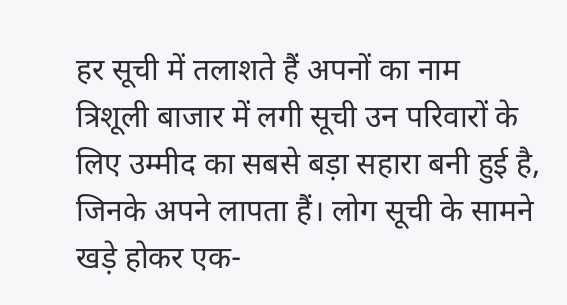हर सूची में तलाशते हैं अपनों का नाम
त्रिशूली बाजार में लगी सूची उन परिवारों के लिए उम्मीद का सबसे बड़ा सहारा बनी हुई है, जिनके अपने लापता हैं। लोग सूची के सामने खड़े होकर एक-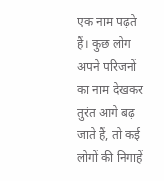एक नाम पढ़ते हैं। कुछ लोग अपने परिजनों का नाम देखकर तुरंत आगे बढ़ जाते हैं, तो कई लोगों की निगाहें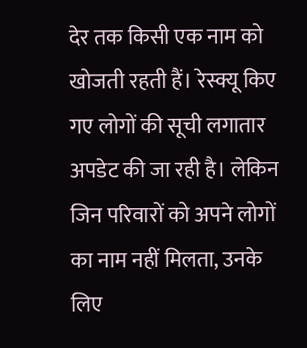देर तक किसी एक नाम को खोजती रहती हैं। रेस्क्यू किए गए लोगों की सूची लगातार अपडेट की जा रही है। लेकिन जिन परिवारों को अपने लोगों का नाम नहीं मिलता, उनके लिए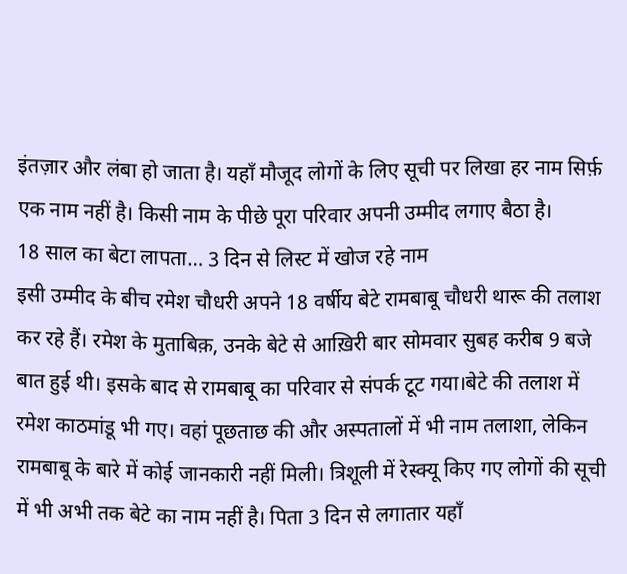इंतज़ार और लंबा हो जाता है। यहाँ मौजूद लोगों के लिए सूची पर लिखा हर नाम सिर्फ़ एक नाम नहीं है। किसी नाम के पीछे पूरा परिवार अपनी उम्मीद लगाए बैठा है।
18 साल का बेटा लापता… 3 दिन से लिस्ट में खोज रहे नाम
इसी उम्मीद के बीच रमेश चौधरी अपने 18 वर्षीय बेटे रामबाबू चौधरी थारू की तलाश कर रहे हैं। रमेश के मुताबिक़, उनके बेटे से आख़िरी बार सोमवार सुबह करीब 9 बजे बात हुई थी। इसके बाद से रामबाबू का परिवार से संपर्क टूट गया।बेटे की तलाश में रमेश काठमांडू भी गए। वहां पूछताछ की और अस्पतालों में भी नाम तलाशा, लेकिन रामबाबू के बारे में कोई जानकारी नहीं मिली। त्रिशूली में रेस्क्यू किए गए लोगों की सूची में भी अभी तक बेटे का नाम नहीं है। पिता 3 दिन से लगातार यहाँ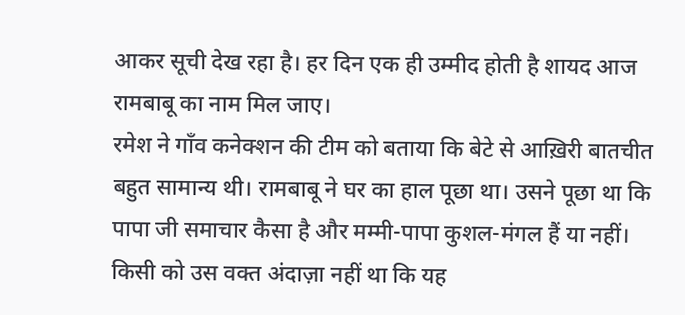आकर सूची देख रहा है। हर दिन एक ही उम्मीद होती है शायद आज रामबाबू का नाम मिल जाए।
रमेश ने गाँव कनेक्शन की टीम को बताया कि बेटे से आख़िरी बातचीत बहुत सामान्य थी। रामबाबू ने घर का हाल पूछा था। उसने पूछा था कि पापा जी समाचार कैसा है और मम्मी-पापा कुशल-मंगल हैं या नहीं। किसी को उस वक्त अंदाज़ा नहीं था कि यह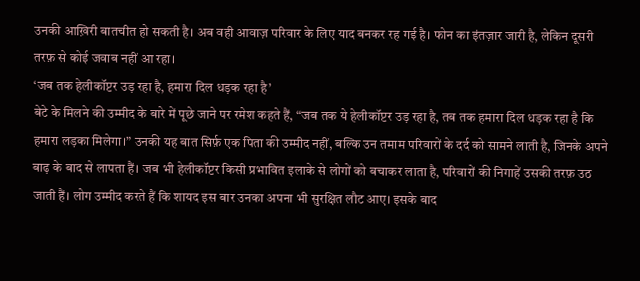उनकी आख़िरी बातचीत हो सकती है। अब वही आवाज़ परिवार के लिए याद बनकर रह गई है। फोन का इंतज़ार जारी है, लेकिन दूसरी तरफ़ से कोई जवाब नहीं आ रहा।
‘जब तक हेलीकॉप्टर उड़ रहा है, हमारा दिल धड़क रहा है’
बेटे के मिलने की उम्मीद के बारे में पूछे जाने पर रमेश कहते हैं, “जब तक ये हेलीकॉप्टर उड़ रहा है, तब तक हमारा दिल धड़क रहा है कि हमारा लड़का मिलेगा।” उनकी यह बात सिर्फ़ एक पिता की उम्मीद नहीं, बल्कि उन तमाम परिवारों के दर्द को सामने लाती है, जिनके अपने बाढ़ के बाद से लापता हैं। जब भी हेलीकॉप्टर किसी प्रभावित इलाके से लोगों को बचाकर लाता है, परिवारों की निगाहें उसकी तरफ़ उठ जाती हैं। लोग उम्मीद करते हैं कि शायद इस बार उनका अपना भी सुरक्षित लौट आए। इसके बाद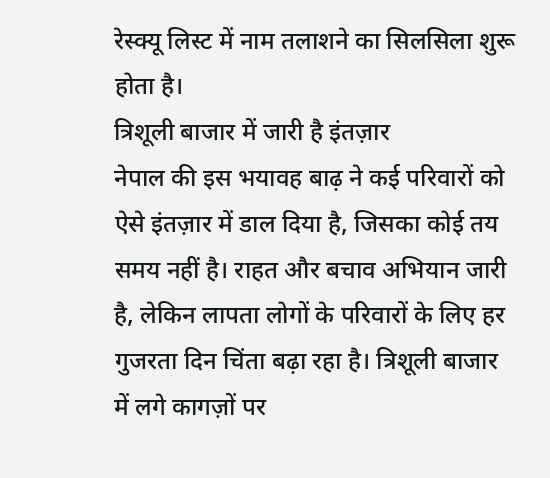रेस्क्यू लिस्ट में नाम तलाशने का सिलसिला शुरू होता है।
त्रिशूली बाजार में जारी है इंतज़ार
नेपाल की इस भयावह बाढ़ ने कई परिवारों को ऐसे इंतज़ार में डाल दिया है, जिसका कोई तय समय नहीं है। राहत और बचाव अभियान जारी है, लेकिन लापता लोगों के परिवारों के लिए हर गुजरता दिन चिंता बढ़ा रहा है। त्रिशूली बाजार में लगे कागज़ों पर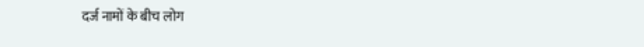दर्ज नामों के बीच लोग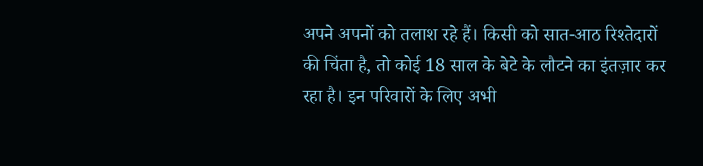अपने अपनों को तलाश रहे हैं। किसी को सात-आठ रिश्तेदारों की चिंता है, तो कोई 18 साल के बेटे के लौटने का इंतज़ार कर रहा है। इन परिवारों के लिए अभी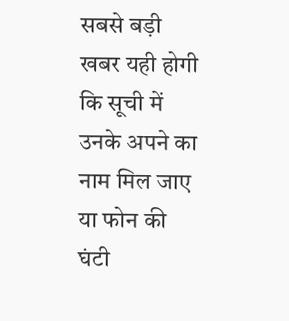सबसे बड़ी खबर यही होगी कि सूची में उनके अपने का नाम मिल जाए या फोन की घंटी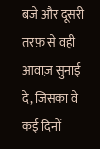बजे और दूसरी तरफ़ से वही आवाज़ सुनाई दे, जिसका वे कई दिनों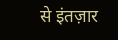से इंतज़ार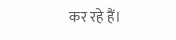कर रहे हैं।